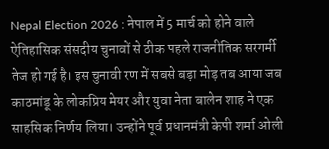Nepal Election 2026 : नेपाल में 5 मार्च को होने वाले ऐतिहासिक संसदीय चुनावों से ठीक पहले राजनीतिक सरगर्मी तेज हो गई है। इस चुनावी रण में सबसे बड़ा मोड़ तब आया जब काठमांडू के लोकप्रिय मेयर और युवा नेता बालेन शाह ने एक साहसिक निर्णय लिया। उन्होंने पूर्व प्रधानमंत्री केपी शर्मा ओली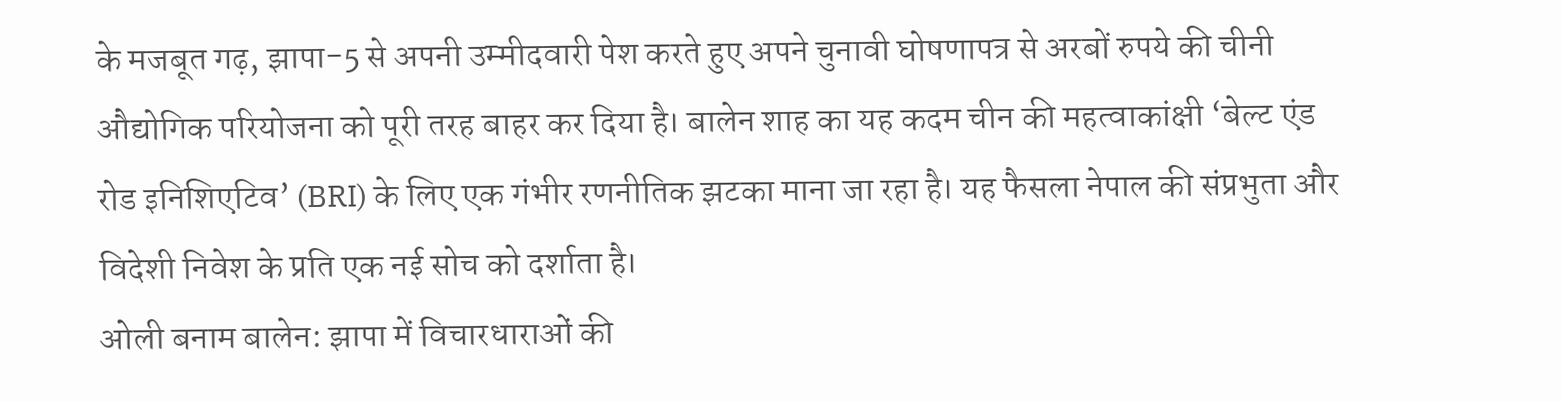के मजबूत गढ़, झापा-5 से अपनी उम्मीदवारी पेश करते हुए अपने चुनावी घोषणापत्र से अरबों रुपये की चीनी औद्योगिक परियोजना को पूरी तरह बाहर कर दिया है। बालेन शाह का यह कदम चीन की महत्वाकांक्षी ‘बेल्ट एंड रोड इनिशिएटिव’ (BRI) के लिए एक गंभीर रणनीतिक झटका माना जा रहा है। यह फैसला नेपाल की संप्रभुता और विदेशी निवेश के प्रति एक नई सोच को दर्शाता है।
ओली बनाम बालेन: झापा में विचारधाराओं की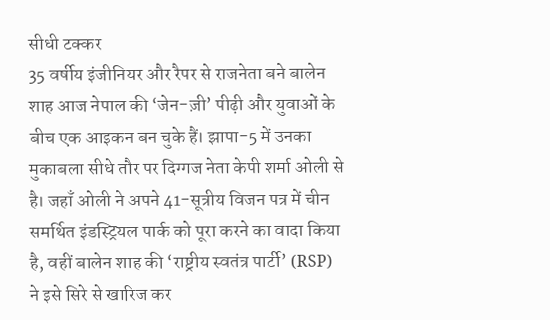सीधी टक्कर
35 वर्षीय इंजीनियर और रैपर से राजनेता बने बालेन शाह आज नेपाल की ‘जेन-ज़ी’ पीढ़ी और युवाओं के बीच एक आइकन बन चुके हैं। झापा-5 में उनका मुकाबला सीधे तौर पर दिग्गज नेता केपी शर्मा ओली से है। जहाँ ओली ने अपने 41-सूत्रीय विजन पत्र में चीन समर्थित इंडस्ट्रियल पार्क को पूरा करने का वादा किया है, वहीं बालेन शाह की ‘राष्ट्रीय स्वतंत्र पार्टी’ (RSP) ने इसे सिरे से खारिज कर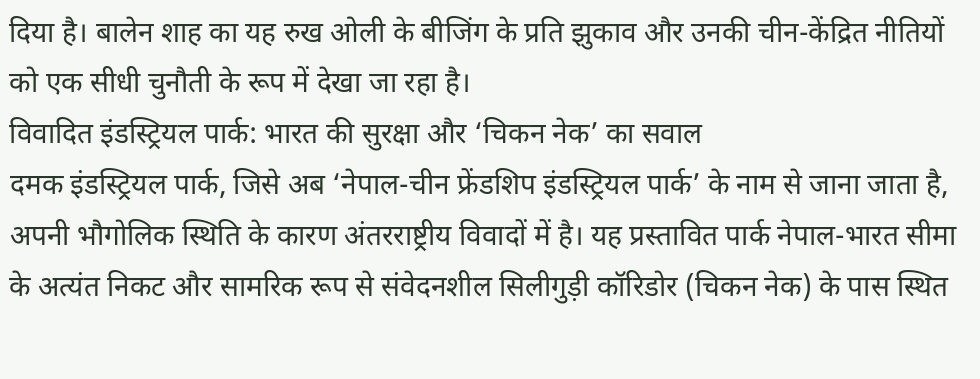दिया है। बालेन शाह का यह रुख ओली के बीजिंग के प्रति झुकाव और उनकी चीन-केंद्रित नीतियों को एक सीधी चुनौती के रूप में देखा जा रहा है।
विवादित इंडस्ट्रियल पार्क: भारत की सुरक्षा और ‘चिकन नेक’ का सवाल
दमक इंडस्ट्रियल पार्क, जिसे अब ‘नेपाल-चीन फ्रेंडशिप इंडस्ट्रियल पार्क’ के नाम से जाना जाता है, अपनी भौगोलिक स्थिति के कारण अंतरराष्ट्रीय विवादों में है। यह प्रस्तावित पार्क नेपाल-भारत सीमा के अत्यंत निकट और सामरिक रूप से संवेदनशील सिलीगुड़ी कॉरिडोर (चिकन नेक) के पास स्थित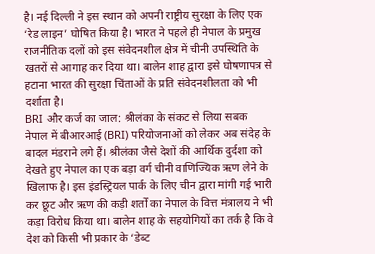है। नई दिल्ली ने इस स्थान को अपनी राष्ट्रीय सुरक्षा के लिए एक ‘रेड लाइन’ घोषित किया है। भारत ने पहले ही नेपाल के प्रमुख राजनीतिक दलों को इस संवेदनशील क्षेत्र में चीनी उपस्थिति के खतरों से आगाह कर दिया था। बालेन शाह द्वारा इसे घोषणापत्र से हटाना भारत की सुरक्षा चिंताओं के प्रति संवेदनशीलता को भी दर्शाता है।
BRI और कर्ज का जाल: श्रीलंका के संकट से लिया सबक
नेपाल में बीआरआई (BRI) परियोजनाओं को लेकर अब संदेह के बादल मंडराने लगे हैं। श्रीलंका जैसे देशों की आर्थिक दुर्दशा को देखते हुए नेपाल का एक बड़ा वर्ग चीनी वाणिज्यिक ऋण लेने के खिलाफ है। इस इंडस्ट्रियल पार्क के लिए चीन द्वारा मांगी गई भारी कर छूट और ऋण की कड़ी शर्तों का नेपाल के वित्त मंत्रालय ने भी कड़ा विरोध किया था। बालेन शाह के सहयोगियों का तर्क है कि वे देश को किसी भी प्रकार के ‘डेब्ट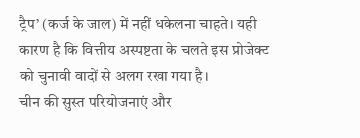ट्रैप’ (कर्ज के जाल) में नहीं धकेलना चाहते। यही कारण है कि वित्तीय अस्पष्टता के चलते इस प्रोजेक्ट को चुनावी वादों से अलग रखा गया है।
चीन की सुस्त परियोजनाएं और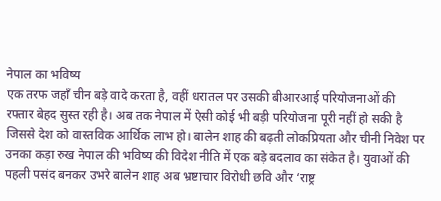नेपाल का भविष्य
एक तरफ जहाँ चीन बड़े वादे करता है, वहीं धरातल पर उसकी बीआरआई परियोजनाओं की रफ्तार बेहद सुस्त रही है। अब तक नेपाल में ऐसी कोई भी बड़ी परियोजना पूरी नहीं हो सकी है जिससे देश को वास्तविक आर्थिक लाभ हो। बालेन शाह की बढ़ती लोकप्रियता और चीनी निवेश पर उनका कड़ा रुख नेपाल की भविष्य की विदेश नीति में एक बड़े बदलाव का संकेत है। युवाओं की पहली पसंद बनकर उभरे बालेन शाह अब भ्रष्टाचार विरोधी छवि और ‘राष्ट्र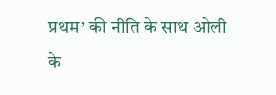प्रथम’ की नीति के साथ ओली के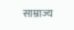साम्राज्य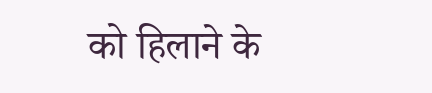को हिलाने के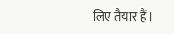लिए तैयार हैं।